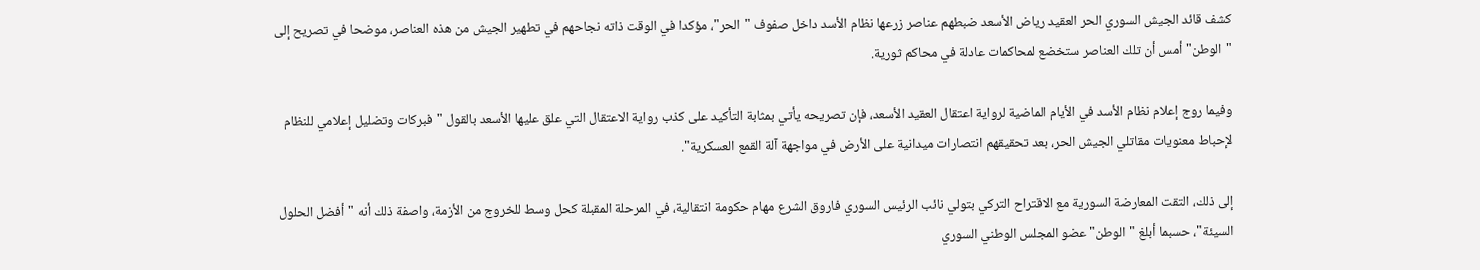كشف قائد الجيش السوري الحر العقيد رياض الأسعد ضبطهم عناصر زرعها نظام الأسد داخل صفوف "الحر"، مؤكدا في الوقت ذاته نجاحهم في تطهير الجيش من هذه العناصر، موضحا في تصريح إلى "الوطن" أمس أن تلك العناصر ستخضع لمحاكمات عادلة في محاكم ثورية.

وفيما روج إعلام نظام الأسد في الأيام الماضية لرواية اعتقال العقيد الأسعد، فإن تصريحه يأتي بمثابة التأكيد على كذب رواية الاعتقال التي علق عليها الأسعد بالقول "فبركات وتضليل إعلامي للنظام لإحباط معنويات مقاتلي الجيش الحر، بعد تحقيقهم انتصارات ميدانية على الأرض في مواجهة آلة القمع العسكرية".

إلى ذلك، التقت المعارضة السورية مع الاقتراح التركي بتولي نائب الرئيس السوري فاروق الشرع مهام حكومة انتقالية، في المرحلة المقبلة كحل وسط للخروج من الأزمة، واصفة ذلك أنه "أفضل الحلول السيئة"، حسبما أبلغ "الوطن" عضو المجلس الوطني السوري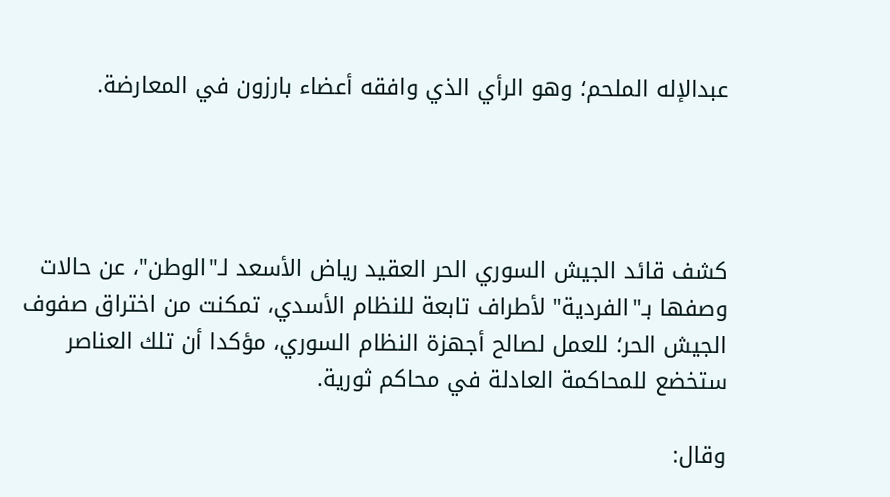عبدالإله الملحم؛ وهو الرأي الذي وافقه أعضاء بارزون في المعارضة.




كشف قائد الجيش السوري الحر العقيد رياض الأسعد لـ"الوطن"، عن حالات وصفها بـ"الفردية" لأطراف تابعة للنظام الأسدي، تمكنت من اختراق صفوف الجيش الحر؛ للعمل لصالح أجهزة النظام السوري، مؤكدا أن تلك العناصر ستخضع للمحاكمة العادلة في محاكم ثورية.

وقال: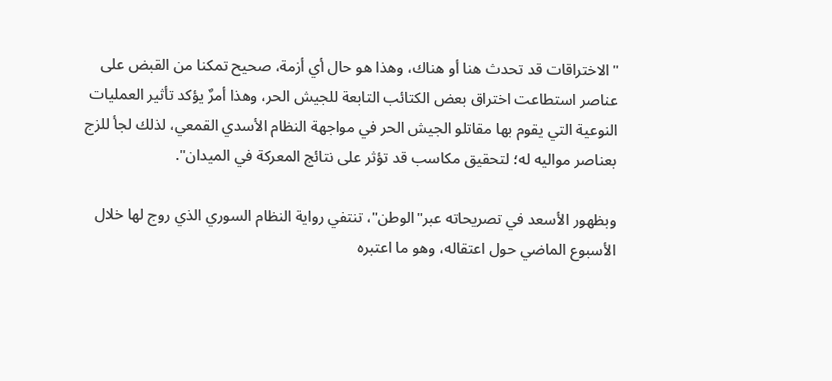"الاختراقات قد تحدث هنا أو هناك، وهذا هو حال أي أزمة، صحيح تمكنا من القبض على عناصر استطاعت اختراق بعض الكتائب التابعة للجيش الحر، وهذا أمرٌ يؤكد تأثير العمليات النوعية التي يقوم بها مقاتلو الجيش الحر في مواجهة النظام الأسدي القمعي، لذلك لجأ للزج بعناصر مواليه له؛ لتحقيق مكاسب قد تؤثر على نتائج المعركة في الميدان".

وبظهور الأسعد في تصريحاته عبر"الوطن"، تنتفي رواية النظام السوري الذي روج لها خلال الأسبوع الماضي حول اعتقاله، وهو ما اعتبره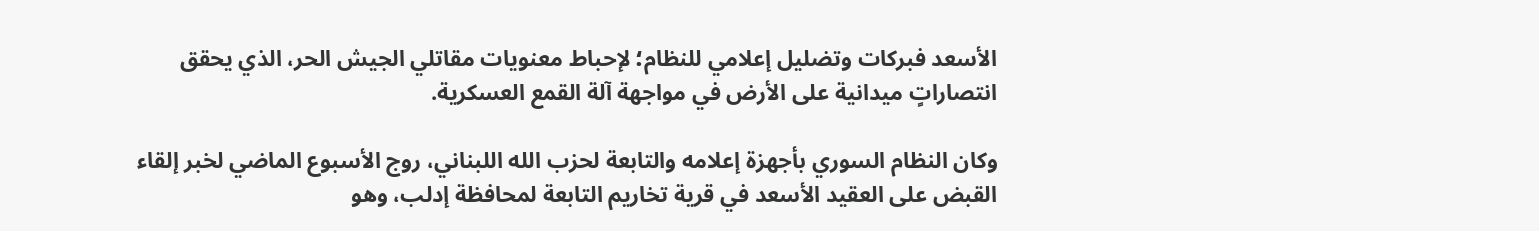الأسعد فبركات وتضليل إعلامي للنظام؛ لإحباط معنويات مقاتلي الجيش الحر، الذي يحقق انتصاراتٍ ميدانية على الأرض في مواجهة آلة القمع العسكرية.

وكان النظام السوري بأجهزة إعلامه والتابعة لحزب الله اللبناني، روج الأسبوع الماضي لخبر إلقاء القبض على العقيد الأسعد في قرية تخاريم التابعة لمحافظة إدلب، وهو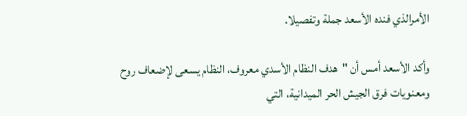الأمرالذي فنده الأسعد جملة وتفصيلا.

وأكد الأسعد أمس أن "هدف النظام الأسدي معروف، النظام يسعى لإضعاف روح ومعنويات فرق الجيش الحر الميدانية، التي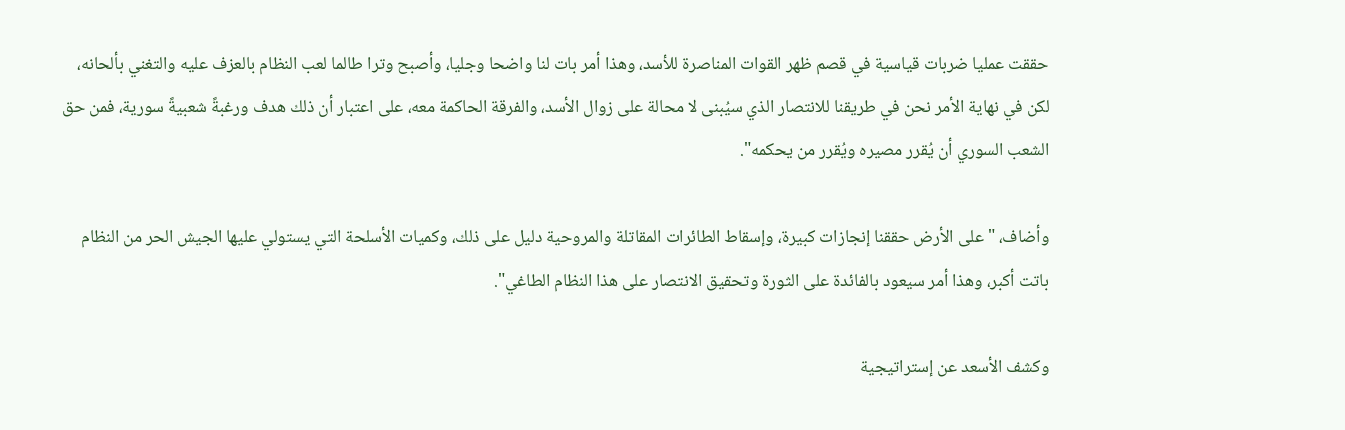حققت عمليا ضربات قياسية في قصم ظهر القوات المناصرة للأسد، وهذا أمر بات لنا واضحا وجليا، وأصبح وترا طالما لعب النظام بالعزف عليه والتغني بألحانه، لكن في نهاية الأمر نحن في طريقنا للانتصار الذي سيُبنى لا محالة على زوال الأسد، والفرقة الحاكمة معه، على اعتبار أن ذلك هدف ورغبةً شعبيةً سورية، فمن حق الشعب السوري أن يُقرر مصيره ويُقرر من يحكمه".

وأضاف، "على الأرض حققنا إنجازات كبيرة، وإسقاط الطائرات المقاتلة والمروحية دليل على ذلك، وكميات الأسلحة التي يستولي عليها الجيش الحر من النظام باتت أكبر، وهذا أمر سيعود بالفائدة على الثورة وتحقيق الانتصار على هذا النظام الطاغي".

وكشف الأسعد عن إستراتيجية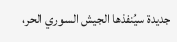جديدة سيُنفذها الجيش السوري الحر،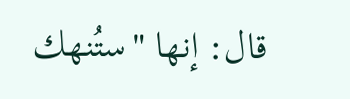قال: إنها "ستُنهك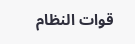قوات النظام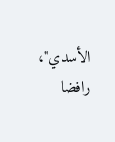الأسدي"، رافضا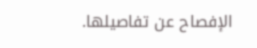الإفصاح عن تفاصيلها.